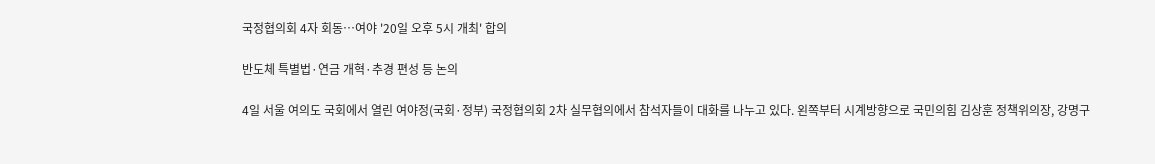국정협의회 4자 회동…여야 '20일 오후 5시 개최' 합의

반도체 특별법·연금 개혁·추경 편성 등 논의

4일 서울 여의도 국회에서 열린 여야정(국회·정부) 국정협의회 2차 실무협의에서 참석자들이 대화를 나누고 있다. 왼쪽부터 시계방향으로 국민의힘 김상훈 정책위의장, 강명구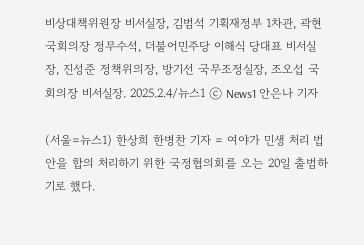비상대책위원장 비서실장, 김범석 기획재정부 1차관, 곽현 국회의장 정무수석, 더불어민주당 이해식 당대표 비서실장, 진성준 정책위의장, 방기선 국무조정실장, 조오섭 국회의장 비서실장. 2025.2.4/뉴스1 ⓒ News1 안은나 기자

(서울=뉴스1) 한상희 한병찬 기자 = 여야가 민생 처리 법안을 합의 처리하기 위한 국정협의회를 오는 20일 출범하기로 했다.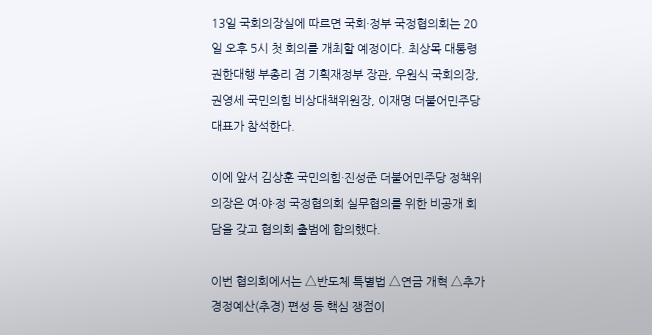13일 국회의장실에 따르면 국회·정부 국정협의회는 20일 오후 5시 첫 회의를 개최할 예정이다. 최상목 대통령 권한대행 부총리 겸 기획재정부 장관, 우원식 국회의장, 권영세 국민의힘 비상대책위원장, 이재명 더불어민주당 대표가 참석한다.

이에 앞서 김상훈 국민의힘·진성준 더불어민주당 정책위의장은 여·야·정 국정협의회 실무협의를 위한 비공개 회담을 갖고 협의회 출범에 합의했다.

이번 협의회에서는 △반도체 특별법 △연금 개혁 △추가경정예산(추경) 편성 등 핵심 쟁점이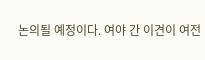논의될 예정이다. 여야 간 이견이 여전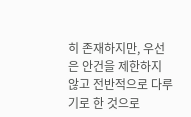히 존재하지만, 우선은 안건을 제한하지 않고 전반적으로 다루기로 한 것으로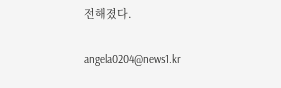전해졌다.

angela0204@news1.kr